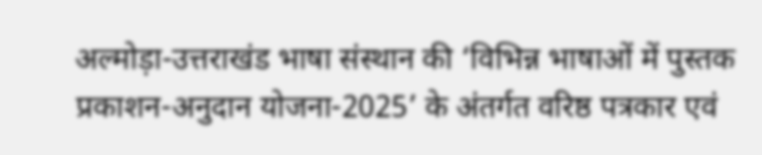अल्मोड़ा-उत्तराखंड भाषा संस्थान की ‘विभिन्न भाषाओं में पुस्तक प्रकाशन-अनुदान योजना-2025’ के अंतर्गत वरिष्ठ पत्रकार एवं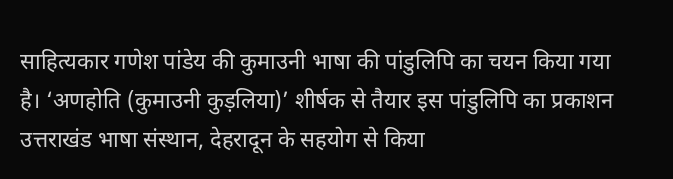साहित्यकार गणेश पांडेय की कुमाउनी भाषा की पांडुलिपि का चयन किया गया है। ‘अणहोति (कुमाउनी कुड़लिया)’ शीर्षक से तैयार इस पांडुलिपि का प्रकाशन उत्तराखंड भाषा संस्थान, देहरादून के सहयोग से किया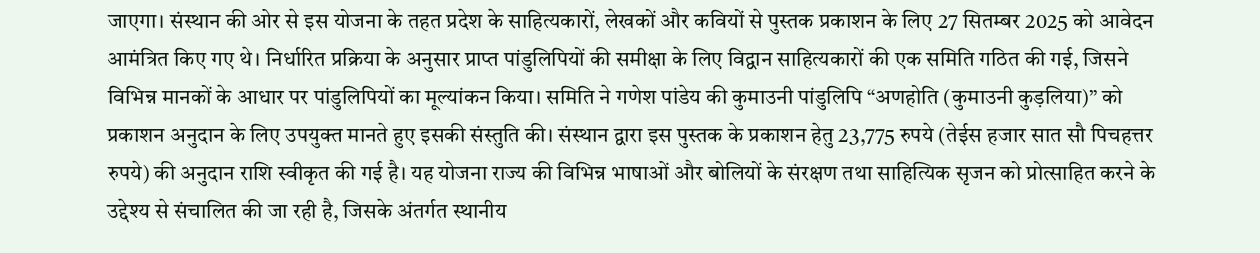जाएगा। संस्थान की ओर से इस योजना के तहत प्रदेश के साहित्यकारों, लेखकों और कवियों से पुस्तक प्रकाशन के लिए 27 सितम्बर 2025 को आवेदन आमंत्रित किए गए थे। निर्धारित प्रक्रिया के अनुसार प्राप्त पांडुलिपियों की समीक्षा के लिए विद्वान साहित्यकारों की एक समिति गठित की गई, जिसने विभिन्न मानकों के आधार पर पांडुलिपियों का मूल्यांकन किया। समिति ने गणेश पांडेय की कुमाउनी पांडुलिपि “अणहोति (कुमाउनी कुड़लिया)” को प्रकाशन अनुदान के लिए उपयुक्त मानते हुए इसकी संस्तुति की। संस्थान द्वारा इस पुस्तक के प्रकाशन हेतु 23,775 रुपये (तेईस हजार सात सौ पिचहत्तर रुपये) की अनुदान राशि स्वीकृत की गई है। यह योजना राज्य की विभिन्न भाषाओं और बोलियों के संरक्षण तथा साहित्यिक सृजन को प्रोत्साहित करने के उद्देश्य से संचालित की जा रही है, जिसके अंतर्गत स्थानीय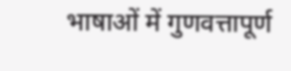भाषाओं में गुणवत्तापूर्ण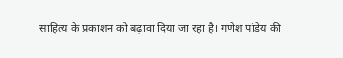साहित्य के प्रकाशन को बढ़ावा दिया जा रहा है। गणेश पांडेय की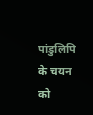पांडुलिपि के चयन को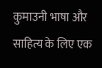कुमाउनी भाषा और साहित्य के लिए एक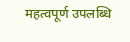महत्वपूर्ण उपलब्धि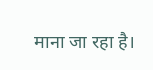माना जा रहा है।